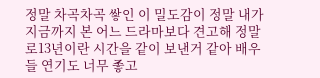정말 차곡차곡 쌓인 이 밀도감이 정말 내가 지금까지 본 어느 드라마보다 견고해 정말로13년이란 시간을 같이 보낸거 같아 배우들 연기도 너무 좋고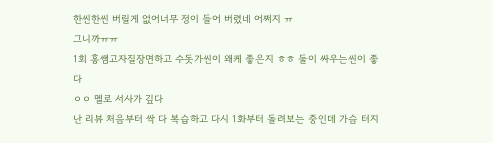한씬한씬 버릴게 없어너무 정이 들어 버렸네 어쩌지 ㅠ
그니까ㅠㅠ
1회 홍쌤고자질장면하고 수돗가씬이 왜케 좋은지 ㅎㅎ 둘이 싸우는씬이 좋다
ㅇㅇ 멜로 서사가 깊다
난 리뷰 처음부터 싹 다 복습하고 다시 1화부터 돌려보는 중인데 가슴 터지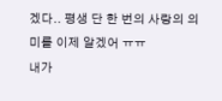겠다.. 평생 단 한 번의 사랑의 의미를 이제 알겠어 ㅠㅠ
내가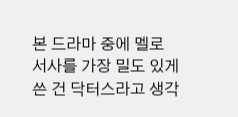본 드라마 중에 멜로 서사를 가장 밀도 있게 쓴 건 닥터스라고 생각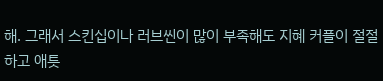해. 그래서 스킨십이나 러브씬이 많이 부족해도 지혜 커플이 절절하고 애틋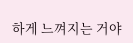하게 느껴지는 거야